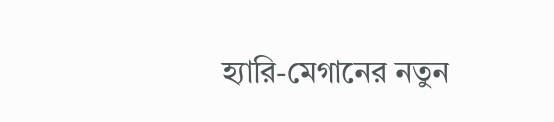হ্যারি-মেগানের নতুন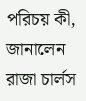পরিচয় কী, জানালেন রাজা চার্লস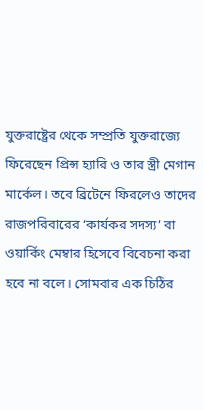যুক্তরাষ্ট্রের থেকে সম্প্রতি যুক্তরাজ্যে ফিরেছেন প্রিন্স হ্যারি ও তার স্ত্রী মেগান মার্কেল। তবে ব্রিটেনে ফিরলেও তাদের রাজপরিবারের ‘কার্যকর সদস্য’ বা ওয়ার্কিং মেম্বার হিসেবে বিবেচনা করা হবে না বলে। সোমবার এক চিঠির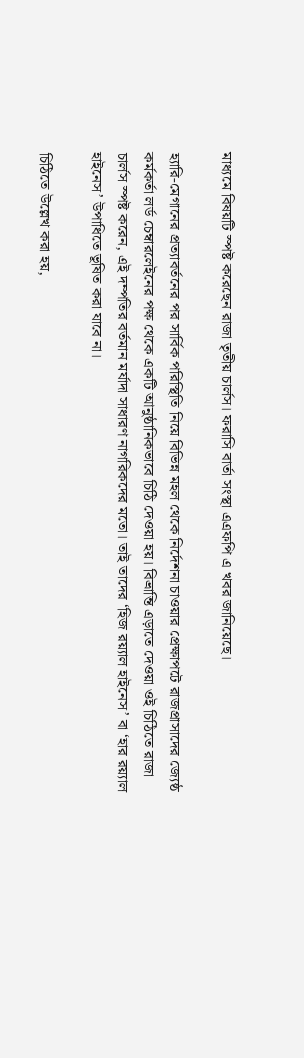মাধ্যমে বিষয়টি স্পষ্ট করেছেন রাজা তৃতীয় চার্লস। ফরাসি বার্তা সংস্থা এএফপি এ খবর জানিয়েছে।

হ্যারি-মেগানের প্রত্যাবর্তনের পর সার্বিক পরিস্থিতি নিয়ে বিভিন্ন মহল থেকে নির্দেশনা চাওয়ার প্রেক্ষাপটে রাজপ্রাসাদের জ্যেষ্ঠ কর্মকর্তা লর্ড চেম্বারলেইনের পক্ষ থেকে একটি আনুষ্ঠানিকভাবে চিঠি দেওয়া হয়। বিভ্রান্তি এড়াতে দেওয়া ওই চিঠিতে রাজা চার্লস স্পষ্ট করেন, এই দম্পতির বর্তমান মর্যাদা সাধারণ নাগরিকদের মতো। তাই তাদের ‘হিজ রয়্যাল হাইনেস’ বা ‘হার রয়্যাল হাইনেস’ উপাধিতে ভূষিত করা যাবে না।

চিঠিতে উল্লেখ করা হয়,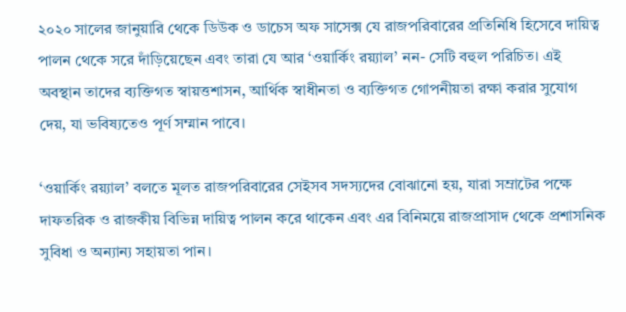২০২০ সালের জানুয়ারি থেকে ডিউক ও ডাচেস অফ সাসেক্স যে রাজপরিবারের প্রতিনিধি হিসেবে দায়িত্ব পালন থেকে সরে দাঁড়িয়েছেন এবং তারা যে আর ‘ওয়ার্কিং রয়্যাল’ নন- সেটি বহুল পরিচিত। এই অবস্থান তাদের ব্যক্তিগত স্বায়ত্তশাসন, আর্থিক স্বাধীনতা ও ব্যক্তিগত গোপনীয়তা রক্ষা করার সুযোগ দেয়, যা ভবিষ্যতেও পূর্ণ সম্মান পাবে।

‘ওয়ার্কিং রয়্যাল’ বলতে মূলত রাজপরিবারের সেইসব সদস্যদের বোঝানো হয়, যারা সম্রাটের পক্ষে দাফতরিক ও রাজকীয় বিভিন্ন দায়িত্ব পালন করে থাকেন এবং এর বিনিময়ে রাজপ্রাসাদ থেকে প্রশাসনিক সুবিধা ও অন্যান্য সহায়তা পান।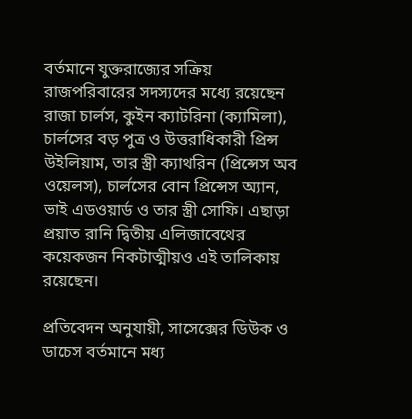বর্তমানে যুক্তরাজ্যের সক্রিয় রাজপরিবারের সদস্যদের মধ্যে রয়েছেন রাজা চার্লস, কুইন ক্যাটরিনা (ক্যামিলা), চার্লসের বড় পুত্র ও উত্তরাধিকারী প্রিন্স উইলিয়াম, তার স্ত্রী ক্যাথরিন (প্রিন্সেস অব ওয়েলস), চার্লসের বোন প্রিন্সেস অ্যান, ভাই এডওয়ার্ড ও তার স্ত্রী সোফি। এছাড়া প্রয়াত রানি দ্বিতীয় এলিজাবেথের কয়েকজন নিকটাত্মীয়ও এই তালিকায় রয়েছেন।

প্রতিবেদন অনুযায়ী, সাসেক্সের ডিউক ও ডাচেস বর্তমানে মধ্য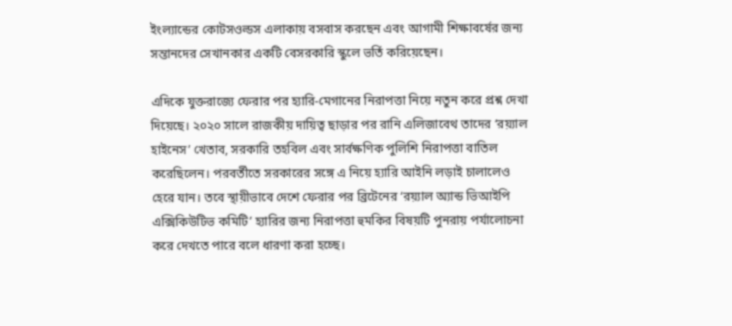ইংল্যান্ডের কোটসওল্ডস এলাকায় বসবাস করছেন এবং আগামী শিক্ষাবর্ষের জন্য সন্তানদের সেখানকার একটি বেসরকারি স্কুলে ভর্তি করিয়েছেন।

এদিকে যুক্তরাজ্যে ফেরার পর হ্যারি-মেগানের নিরাপত্তা নিয়ে নতুন করে প্রশ্ন দেখা দিয়েছে। ২০২০ সালে রাজকীয় দায়িত্ব ছাড়ার পর রানি এলিজাবেথ তাদের ‘রয়্যাল হাইনেস’ খেতাব, সরকারি তহবিল এবং সার্বক্ষণিক পুলিশি নিরাপত্তা বাতিল করেছিলেন। পরবর্তীতে সরকারের সঙ্গে এ নিয়ে হ্যারি আইনি লড়াই চালালেও হেরে যান। তবে স্থায়ীভাবে দেশে ফেরার পর ব্রিটেনের ‘রয়্যাল অ্যান্ড ভিআইপি এক্সিকিউটিভ কমিটি’ হ্যারির জন্য নিরাপত্তা হুমকির বিষয়টি পুনরায় পর্যালোচনা করে দেখতে পারে বলে ধারণা করা হচ্ছে।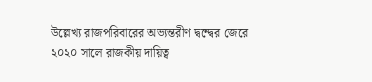উল্লেখ্য রাজপরিবারের অভ্যন্তরীণ দ্বন্দ্বের জেরে ২০২০ সালে রাজকীয় দায়িত্ব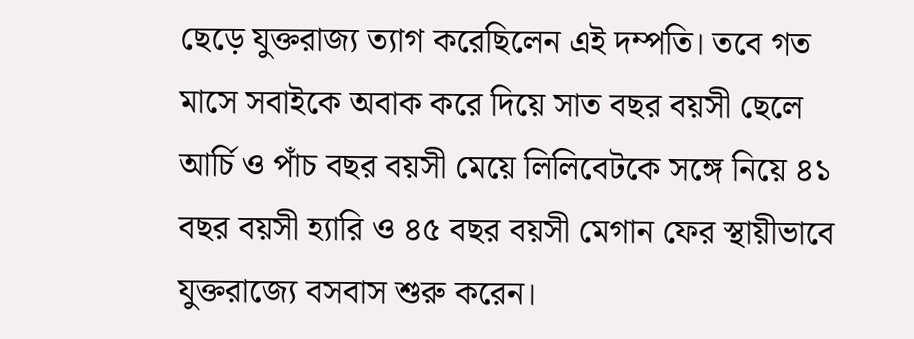ছেড়ে যুক্তরাজ্য ত্যাগ করেছিলেন এই দম্পতি। তবে গত মাসে সবাইকে অবাক করে দিয়ে সাত বছর বয়সী ছেলে আর্চি ও পাঁচ বছর বয়সী মেয়ে লিলিবেটকে সঙ্গে নিয়ে ৪১ বছর বয়সী হ্যারি ও ৪৫ বছর বয়সী মেগান ফের স্থায়ীভাবে যুক্তরাজ্যে বসবাস শুরু করেন।